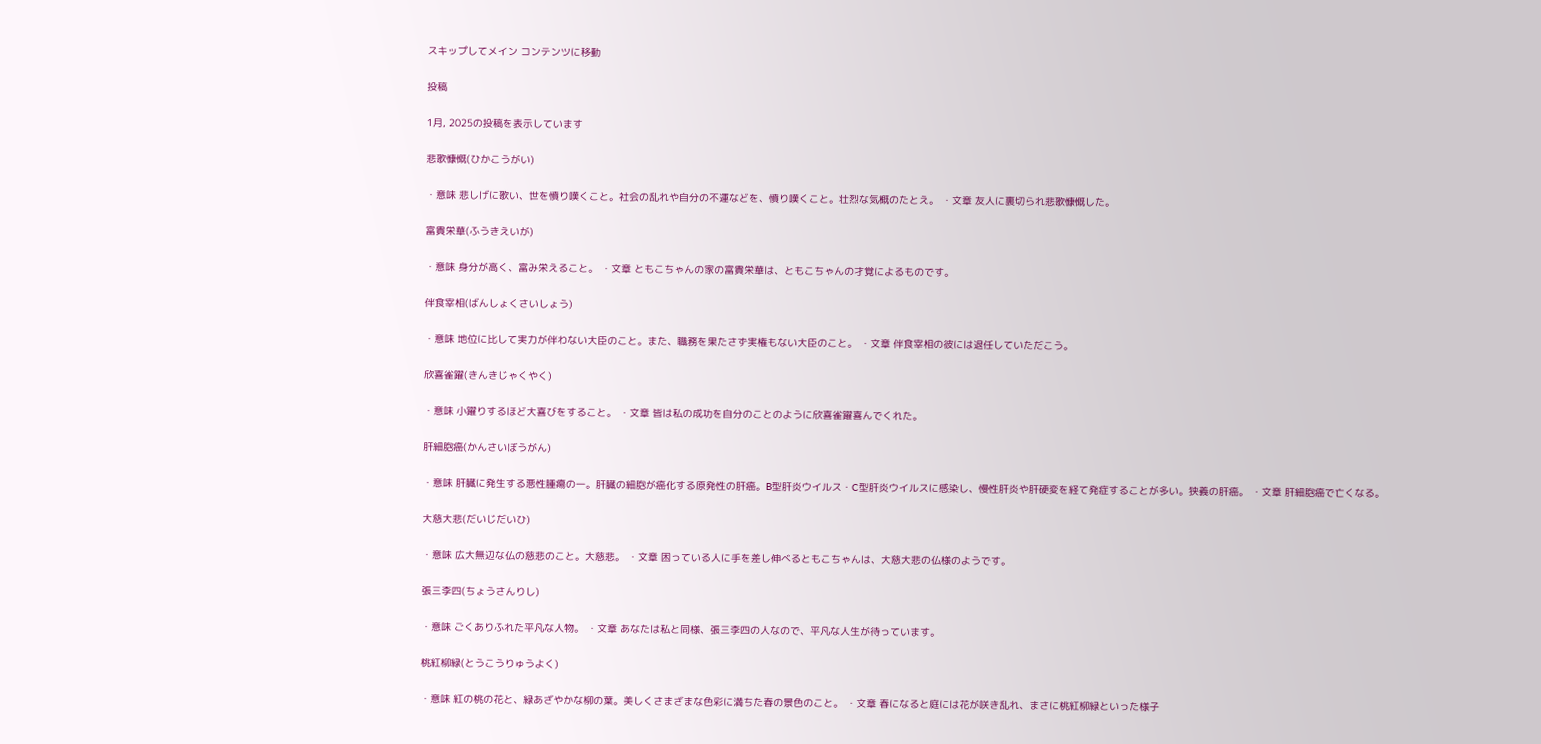スキップしてメイン コンテンツに移動

投稿

1月, 2025の投稿を表示しています

悲歌慷慨(ひかこうがい)

・意味 悲しげに歌い、世を憤り嘆くこと。社会の乱れや自分の不運などを、憤り嘆くこと。壮烈な気概のたとえ。 ・文章 友人に裏切られ悲歌慷慨した。

富貴栄華(ふうきえいが)

・意味 身分が高く、富み栄えること。 ・文章 ともこちゃんの家の富貴栄華は、ともこちゃんの才覚によるものです。

伴食宰相(ばんしょくさいしょう)

・意味 地位に比して実力が伴わない大臣のこと。また、職務を果たさず実権もない大臣のこと。 ・文章 伴食宰相の彼には退任していただこう。

欣喜雀躍(きんきじゃくやく)

・意味 小躍りするほど大喜びをすること。 ・文章 皆は私の成功を自分のことのように欣喜雀躍喜んでくれた。

肝細胞癌(かんさいぼうがん)

・意味 肝臓に発生する悪性腫瘍の一。肝臓の細胞が癌化する原発性の肝癌。B型肝炎ウイルス・C型肝炎ウイルスに感染し、慢性肝炎や肝硬変を経て発症することが多い。狭義の肝癌。 ・文章 肝細胞癌で亡くなる。

大慈大悲(だいじだいひ)

・意味 広大無辺な仏の慈悲のこと。大慈悲。 ・文章 困っている人に手を差し伸べるともこちゃんは、大慈大悲の仏様のようです。

張三李四(ちょうさんりし)

・意味 ごくありふれた平凡な人物。 ・文章 あなたは私と同様、張三李四の人なので、平凡な人生が待っています。

桃紅柳緑(とうこうりゅうよく)

・意味 紅の桃の花と、緑あざやかな柳の葉。美しくさまざまな色彩に満ちた春の景色のこと。 ・文章 春になると庭には花が咲き乱れ、まさに桃紅柳緑といった様子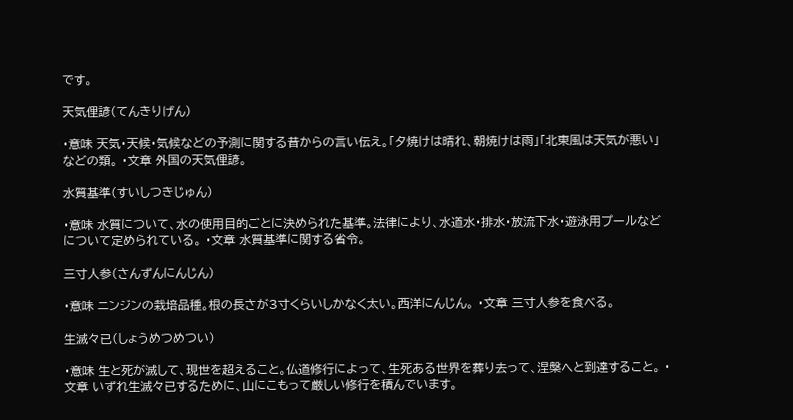です。

天気俚諺(てんきりげん)

・意味 天気・天候・気候などの予測に関する昔からの言い伝え。「夕焼けは晴れ、朝焼けは雨」「北東風は天気が悪い」などの類。 ・文章 外国の天気俚諺。

水質基準(すいしつきじゅん)

・意味 水質について、水の使用目的ごとに決められた基準。法律により、水道水・排水・放流下水・遊泳用プールなどについて定められている。 ・文章 水質基準に関する省令。

三寸人参(さんずんにんじん)

・意味 ニンジンの栽培品種。根の長さが3寸くらいしかなく太い。西洋にんじん。 ・文章 三寸人参を食べる。

生滅々已(しょうめつめつい)

・意味 生と死が滅して、現世を超えること。仏道修行によって、生死ある世界を葬り去って、涅槃へと到達すること。 ・文章 いずれ生滅々已するために、山にこもって厳しい修行を積んでいます。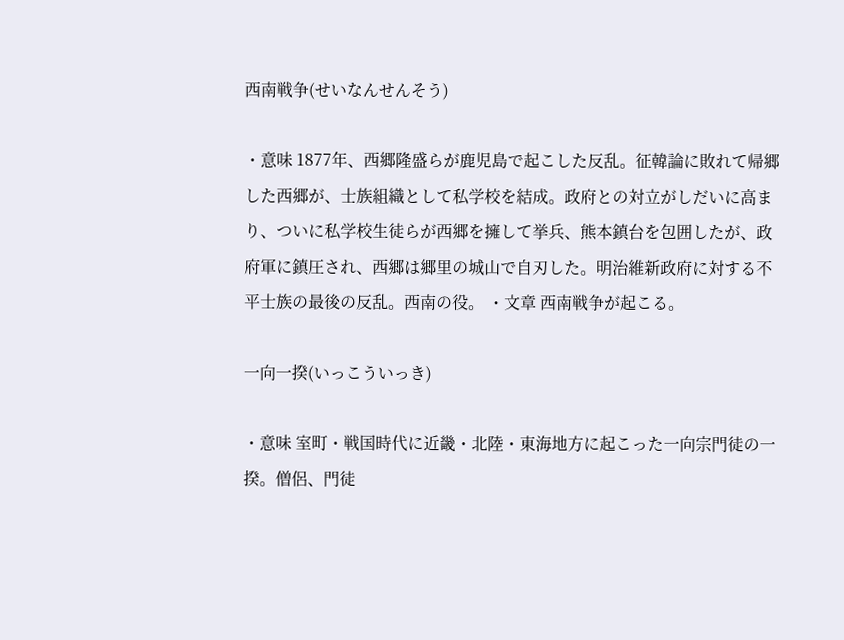西南戦争(せいなんせんそう)

・意味 1877年、西郷隆盛らが鹿児島で起こした反乱。征韓論に敗れて帰郷した西郷が、士族組織として私学校を結成。政府との対立がしだいに高まり、ついに私学校生徒らが西郷を擁して挙兵、熊本鎮台を包囲したが、政府軍に鎮圧され、西郷は郷里の城山で自刃した。明治維新政府に対する不平士族の最後の反乱。西南の役。 ・文章 西南戦争が起こる。

一向一揆(いっこういっき)

・意味 室町・戦国時代に近畿・北陸・東海地方に起こった一向宗門徒の一揆。僧侶、門徒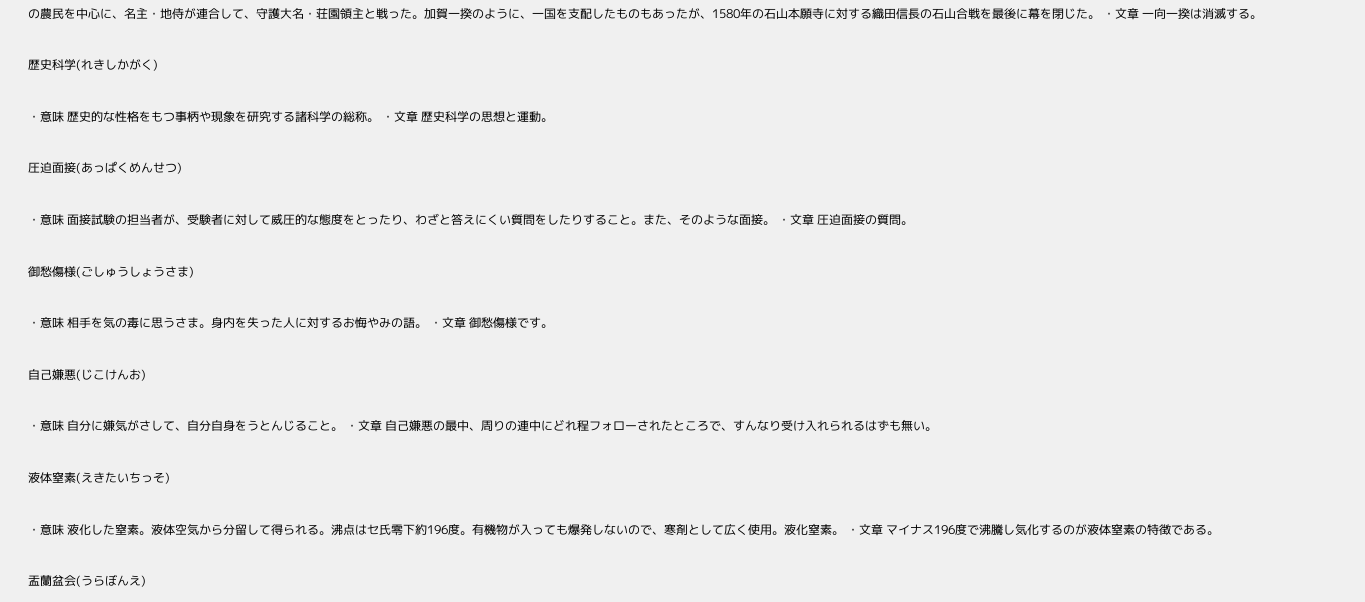の農民を中心に、名主・地侍が連合して、守護大名・荘園領主と戦った。加賀一揆のように、一国を支配したものもあったが、1580年の石山本願寺に対する織田信長の石山合戦を最後に幕を閉じた。 ・文章 一向一揆は消滅する。

歴史科学(れきしかがく)

・意味 歴史的な性格をもつ事柄や現象を研究する諸科学の総称。 ・文章 歴史科学の思想と運動。

圧迫面接(あっぱくめんせつ)

・意味 面接試験の担当者が、受験者に対して威圧的な態度をとったり、わざと答えにくい質問をしたりすること。また、そのような面接。 ・文章 圧迫面接の質問。

御愁傷様(ごしゅうしょうさま)

・意味 相手を気の毒に思うさま。身内を失った人に対するお悔やみの語。 ・文章 御愁傷様です。

自己嫌悪(じこけんお)

・意味 自分に嫌気がさして、自分自身をうとんじること。 ・文章 自己嫌悪の最中、周りの連中にどれ程フォローされたところで、すんなり受け入れられるはずも無い。

液体窒素(えきたいちっそ)

・意味 液化した窒素。液体空気から分留して得られる。沸点はセ氏零下約196度。有機物が入っても爆発しないので、寒剤として広く使用。液化窒素。 ・文章 マイナス196度で沸騰し気化するのが液体窒素の特徴である。

盂蘭盆会(うらぼんえ)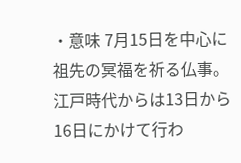・意味 7月15日を中心に祖先の冥福を祈る仏事。江戸時代からは13日から16日にかけて行わ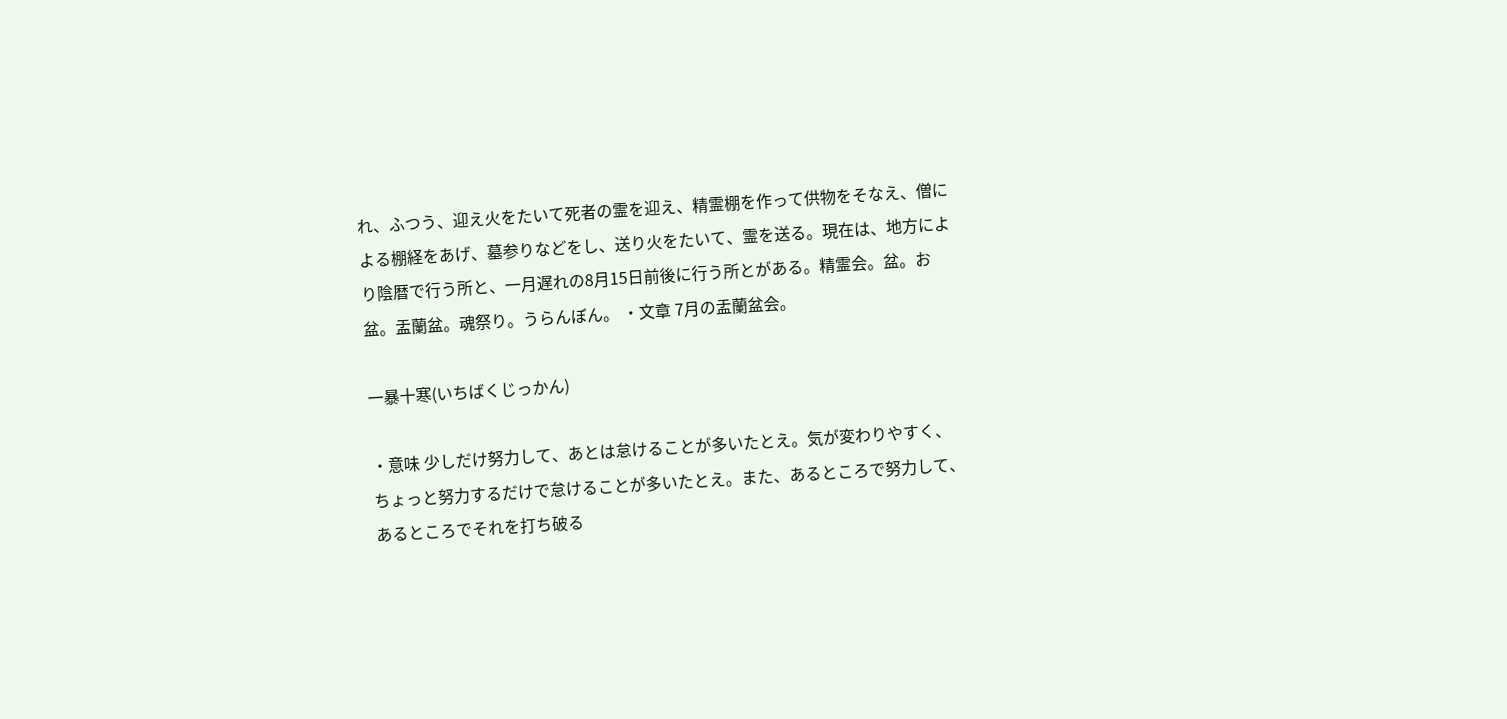れ、ふつう、迎え火をたいて死者の霊を迎え、精霊棚を作って供物をそなえ、僧による棚経をあげ、墓参りなどをし、送り火をたいて、霊を送る。現在は、地方により陰暦で行う所と、一月遅れの8月15日前後に行う所とがある。精霊会。盆。お盆。盂蘭盆。魂祭り。うらんぼん。 ・文章 7月の盂蘭盆会。

一暴十寒(いちばくじっかん)

・意味 少しだけ努力して、あとは怠けることが多いたとえ。気が変わりやすく、ちょっと努力するだけで怠けることが多いたとえ。また、あるところで努力して、あるところでそれを打ち破る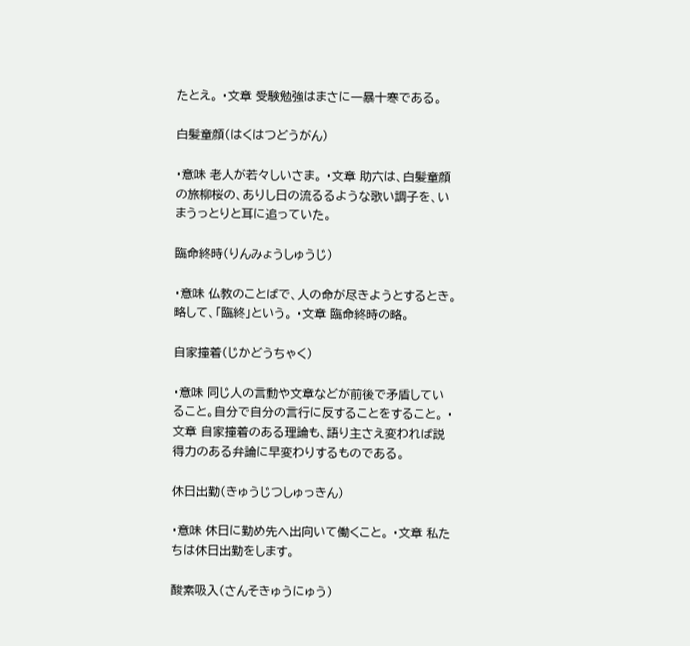たとえ。 ・文章 受験勉強はまさに一暴十寒である。

白髪童顔(はくはつどうがん)

・意味 老人が若々しいさま。 ・文章 助六は、白髪童顔の旅柳桜の、ありし日の流るるような歌い調子を、いまうっとりと耳に追っていた。

臨命終時(りんみょうしゅうじ)

・意味 仏教のことばで、人の命が尽きようとするとき。略して、「臨終」という。 ・文章 臨命終時の略。

自家撞着(じかどうちゃく)

・意味 同じ人の言動や文章などが前後で矛盾していること。自分で自分の言行に反することをすること。 ・文章 自家撞着のある理論も、語り主さえ変われば説得力のある弁論に早変わりするものである。

休日出勤(きゅうじつしゅっきん)

・意味 休日に勤め先へ出向いて働くこと。 ・文章 私たちは休日出勤をします。

酸素吸入(さんそきゅうにゅう)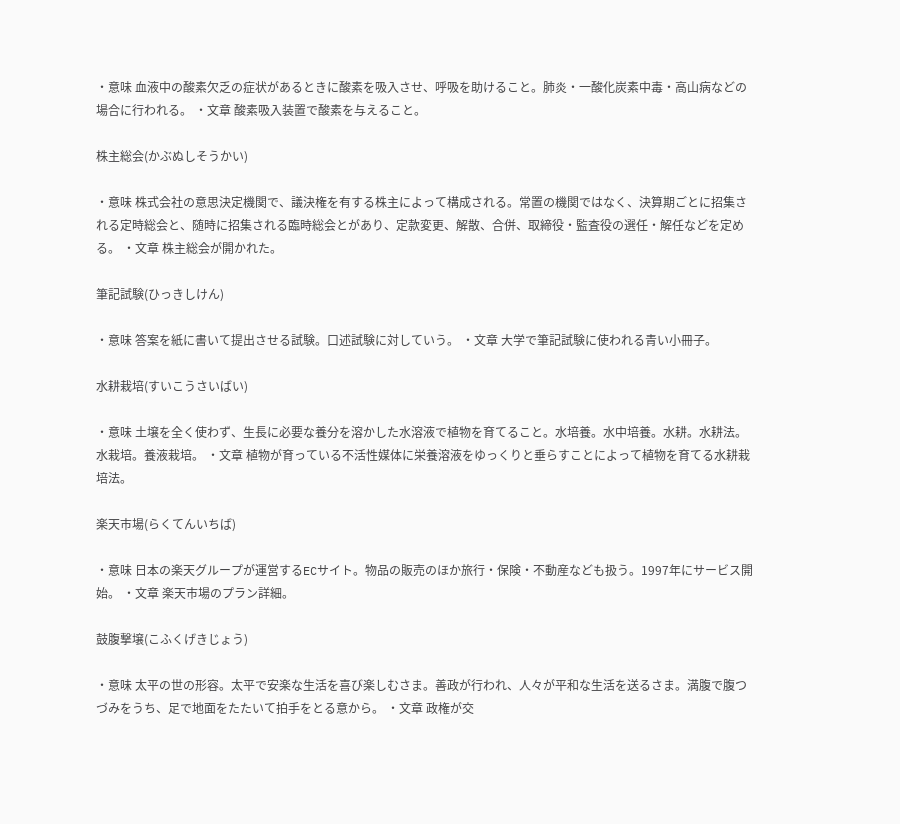・意味 血液中の酸素欠乏の症状があるときに酸素を吸入させ、呼吸を助けること。肺炎・一酸化炭素中毒・高山病などの場合に行われる。 ・文章 酸素吸入装置で酸素を与えること。

株主総会(かぶぬしそうかい)

・意味 株式会社の意思決定機関で、議決権を有する株主によって構成される。常置の機関ではなく、決算期ごとに招集される定時総会と、随時に招集される臨時総会とがあり、定款変更、解散、合併、取締役・監査役の選任・解任などを定める。 ・文章 株主総会が開かれた。

筆記試験(ひっきしけん)

・意味 答案を紙に書いて提出させる試験。口述試験に対していう。 ・文章 大学で筆記試験に使われる青い小冊子。

水耕栽培(すいこうさいばい)

・意味 土壌を全く使わず、生長に必要な養分を溶かした水溶液で植物を育てること。水培養。水中培養。水耕。水耕法。水栽培。養液栽培。 ・文章 植物が育っている不活性媒体に栄養溶液をゆっくりと垂らすことによって植物を育てる水耕栽培法。

楽天市場(らくてんいちば)

・意味 日本の楽天グループが運営するECサイト。物品の販売のほか旅行・保険・不動産なども扱う。1997年にサービス開始。 ・文章 楽天市場のプラン詳細。

鼓腹撃壌(こふくげきじょう)

・意味 太平の世の形容。太平で安楽な生活を喜び楽しむさま。善政が行われ、人々が平和な生活を送るさま。満腹で腹つづみをうち、足で地面をたたいて拍手をとる意から。 ・文章 政権が交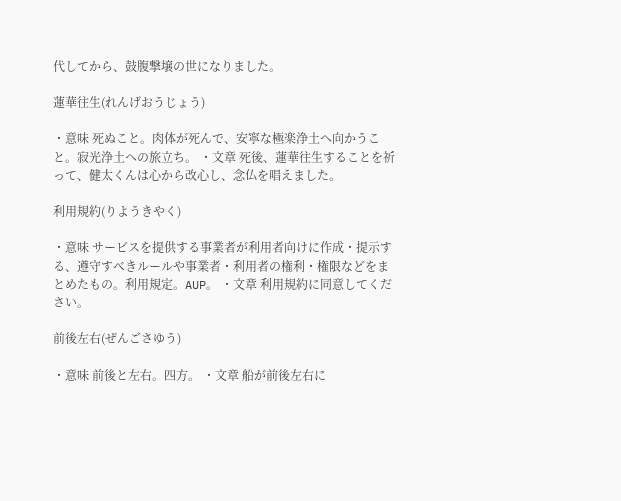代してから、鼓腹撃壌の世になりました。

蓮華往生(れんげおうじょう)

・意味 死ぬこと。肉体が死んで、安寧な極楽浄土へ向かうこと。寂光浄土への旅立ち。 ・文章 死後、蓮華往生することを祈って、健太くんは心から改心し、念仏を唱えました。

利用規約(りようきやく)

・意味 サービスを提供する事業者が利用者向けに作成・提示する、遵守すべきルールや事業者・利用者の権利・権限などをまとめたもの。利用規定。AUP。 ・文章 利用規約に同意してください。

前後左右(ぜんごさゆう)

・意味 前後と左右。四方。 ・文章 船が前後左右に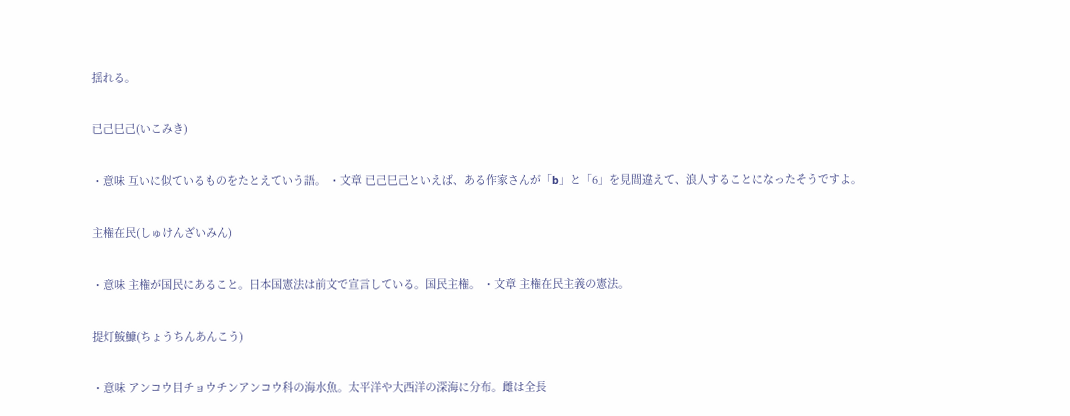揺れる。

已己巳己(いこみき)

・意味 互いに似ているものをたとえていう語。 ・文章 已己巳己といえば、ある作家さんが「b」と「6」を見間違えて、浪人することになったそうですよ。

主権在民(しゅけんざいみん)

・意味 主権が国民にあること。日本国憲法は前文で宣言している。国民主権。 ・文章 主権在民主義の憲法。

提灯鮟鱇(ちょうちんあんこう)

・意味 アンコウ目チョウチンアンコウ科の海水魚。太平洋や大西洋の深海に分布。雌は全長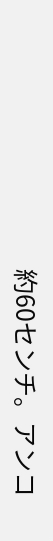約60センチ。アンコ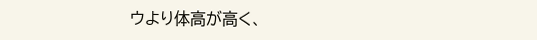ウより体高が高く、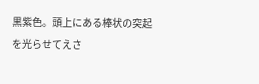黒紫色。頭上にある棒状の突起を光らせてえさ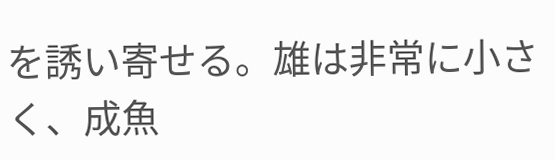を誘い寄せる。雄は非常に小さく、成魚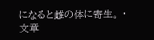になると雌の体に寄生。 ・文章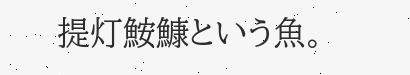提灯鮟鱇という魚。